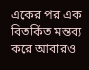একের পর এক বিতর্কিত মন্তব্য করে আবারও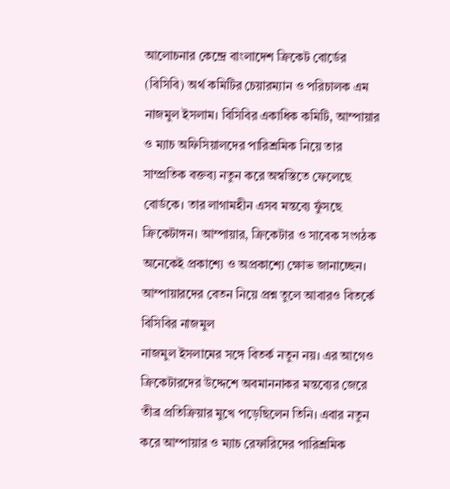আলোচনার কেন্দ্রে বাংলাদেশ ক্রিকেট বোর্ডের (বিসিবি) অর্থ কমিটির চেয়ারম্যান ও পরিচালক এম নাজমুল ইসলাম। বিসিবির একাধিক কমিটি, আম্পায়ার ও ম্যাচ অফিসিয়ালদের পারিশ্রমিক নিয়ে তার সাম্প্রতিক বক্তব্য নতুন করে অস্বস্তিতে ফেলেছে বোর্ডকে। তার লাগামহীন এসব মন্তব্যে ফুঁসছে ক্রিকেটাঙ্গন। আম্পায়ার, ক্রিকেটার ও সাবেক সংগঠক অনেকেই প্রকাশ্যে ও অপ্রকাশ্যে ক্ষোভ জানাচ্ছেন।
আম্পায়ারদের বেতন নিয়ে প্রশ্ন তুলে আবারও বিতর্কে বিসিবির নাজমুল
নাজমুল ইসলামের সঙ্গে বিতর্ক নতুন নয়। এর আগেও ক্রিকেটারদের উদ্দেশে অবমাননাকর মন্তব্যের জেরে তীব্র প্রতিক্রিয়ার মুখে পড়েছিলেন তিনি। এবার নতুন করে আম্পায়ার ও ম্যাচ রেফারিদের পারিশ্রমিক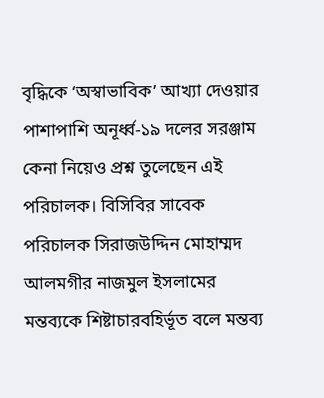বৃদ্ধিকে ‘অস্বাভাবিক’ আখ্যা দেওয়ার পাশাপাশি অনূর্ধ্ব-১৯ দলের সরঞ্জাম কেনা নিয়েও প্রশ্ন তুলেছেন এই পরিচালক। বিসিবির সাবেক পরিচালক সিরাজউদ্দিন মোহাম্মদ আলমগীর নাজমুল ইসলামের মন্তব্যকে শিষ্টাচারবহির্ভূত বলে মন্তব্য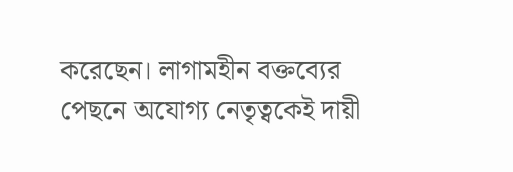করেছেন। লাগামহীন বক্তব্যের পেছনে অযোগ্য নেতৃত্বকেই দায়ী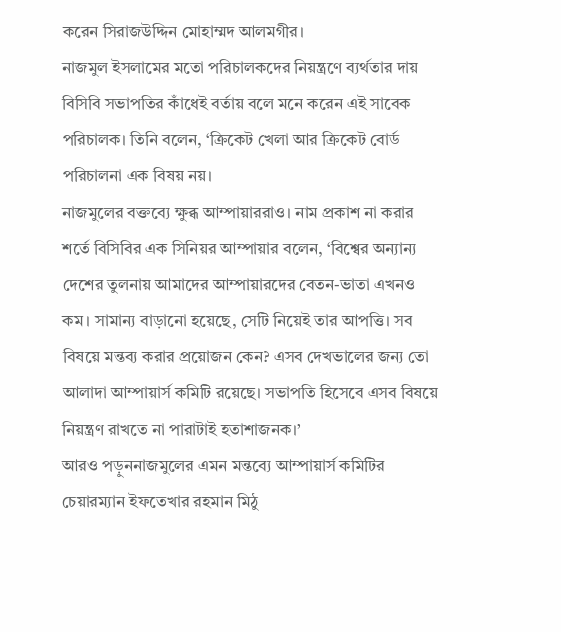করেন সিরাজউদ্দিন মোহাম্মদ আলমগীর।
নাজমুল ইসলামের মতো পরিচালকদের নিয়ন্ত্রণে ব্যর্থতার দায় বিসিবি সভাপতির কাঁধেই বর্তায় বলে মনে করেন এই সাবেক পরিচালক। তিনি বলেন, ‘ক্রিকেট খেলা আর ক্রিকেট বোর্ড পরিচালনা এক বিষয় নয়।
নাজমুলের বক্তব্যে ক্ষুব্ধ আম্পায়াররাও। নাম প্রকাশ না করার শর্তে বিসিবির এক সিনিয়র আম্পায়ার বলেন, ‘বিশ্বের অন্যান্য দেশের তুলনায় আমাদের আম্পায়ারদের বেতন-ভাতা এখনও কম। সামান্য বাড়ানো হয়েছে, সেটি নিয়েই তার আপত্তি। সব বিষয়ে মন্তব্য করার প্রয়োজন কেন? এসব দেখভালের জন্য তো আলাদা আম্পায়ার্স কমিটি রয়েছে। সভাপতি হিসেবে এসব বিষয়ে নিয়ন্ত্রণ রাখতে না পারাটাই হতাশাজনক।’
আরও পড়ুননাজমুলের এমন মন্তব্যে আম্পায়ার্স কমিটির চেয়ারম্যান ইফতেখার রহমান মিঠু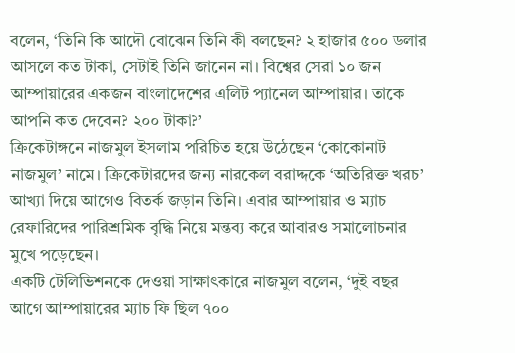বলেন, ‘তিনি কি আদৌ বোঝেন তিনি কী বলছেন? ২ হাজার ৫০০ ডলার আসলে কত টাকা, সেটাই তিনি জানেন না। বিশ্বের সেরা ১০ জন আম্পায়ারের একজন বাংলাদেশের এলিট প্যানেল আম্পায়ার। তাকে আপনি কত দেবেন? ২০০ টাকা?’
ক্রিকেটাঙ্গনে নাজমুল ইসলাম পরিচিত হয়ে উঠেছেন ‘কোকোনাট নাজমুল’ নামে। ক্রিকেটারদের জন্য নারকেল বরাদ্দকে ‘অতিরিক্ত খরচ’ আখ্যা দিয়ে আগেও বিতর্ক জড়ান তিনি। এবার আম্পায়ার ও ম্যাচ রেফারিদের পারিশ্রমিক বৃদ্ধি নিয়ে মন্তব্য করে আবারও সমালোচনার মুখে পড়েছেন।
একটি টেলিভিশনকে দেওয়া সাক্ষাৎকারে নাজমুল বলেন, ‘দুই বছর আগে আম্পায়ারের ম্যাচ ফি ছিল ৭০০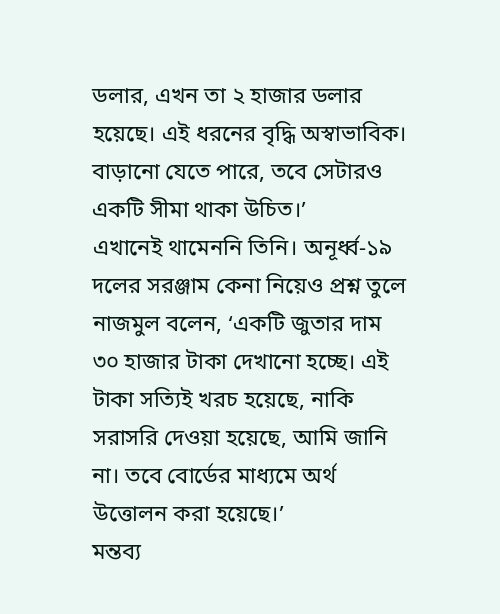ডলার, এখন তা ২ হাজার ডলার হয়েছে। এই ধরনের বৃদ্ধি অস্বাভাবিক। বাড়ানো যেতে পারে, তবে সেটারও একটি সীমা থাকা উচিত।’
এখানেই থামেননি তিনি। অনূর্ধ্ব-১৯ দলের সরঞ্জাম কেনা নিয়েও প্রশ্ন তুলে নাজমুল বলেন, ‘একটি জুতার দাম ৩০ হাজার টাকা দেখানো হচ্ছে। এই টাকা সত্যিই খরচ হয়েছে, নাকি সরাসরি দেওয়া হয়েছে, আমি জানি না। তবে বোর্ডের মাধ্যমে অর্থ উত্তোলন করা হয়েছে।’
মন্তব্য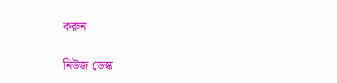করুন

নিউজ ডেস্ক